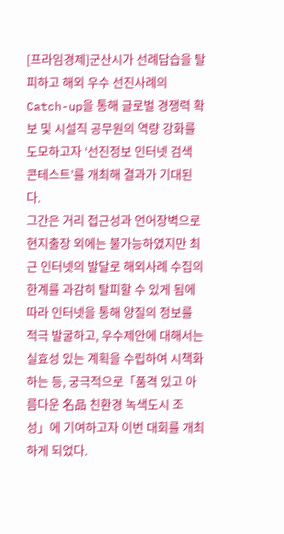[프라임경제]군산시가 선례답습을 탈피하고 해외 우수 선진사례의 Catch-up을 통해 글로벌 경쟁력 확보 및 시설직 공무원의 역량 강화를 도모하고자 ‘선진정보 인터넷 검색 콘테스트’를 개최해 결과가 기대된다.
그간은 거리 접근성과 언어장벽으로 현지출장 외에는 불가능하였지만 최근 인터넷의 발달로 해외사례 수집의 한계를 과감히 탈피할 수 있게 됨에 따라 인터넷을 통해 양질의 정보를 적극 발굴하고, 우수제안에 대해서는 실효성 있는 계획을 수립하여 시책화 하는 등, 궁극적으로「품격 있고 아름다운 名品 친환경 녹색도시 조성」에 기여하고자 이번 대회를 개최하게 되었다.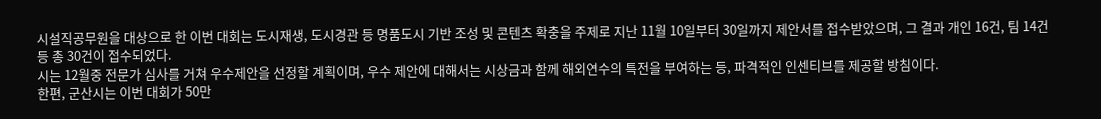시설직공무원을 대상으로 한 이번 대회는 도시재생, 도시경관 등 명품도시 기반 조성 및 콘텐츠 확충을 주제로 지난 11월 10일부터 30일까지 제안서를 접수받았으며, 그 결과 개인 16건, 팀 14건 등 총 30건이 접수되었다.
시는 12월중 전문가 심사를 거쳐 우수제안을 선정할 계획이며, 우수 제안에 대해서는 시상금과 함께 해외연수의 특전을 부여하는 등, 파격적인 인센티브를 제공할 방침이다.
한편, 군산시는 이번 대회가 50만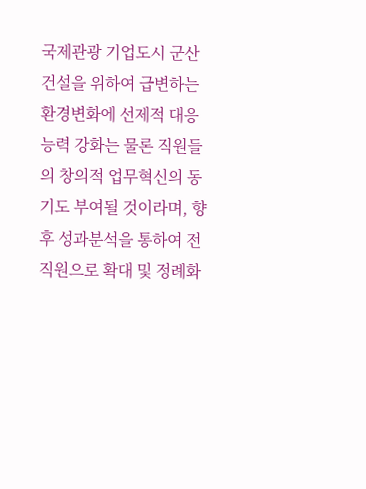국제관광 기업도시 군산건설을 위하여 급변하는 환경변화에 선제적 대응능력 강화는 물론 직원들의 창의적 업무혁신의 동기도 부여될 것이라며, 향후 성과분석을 통하여 전직원으로 확대 및 정례화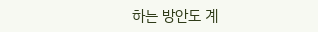하는 방안도 계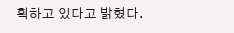획하고 있다고 밝혔다.